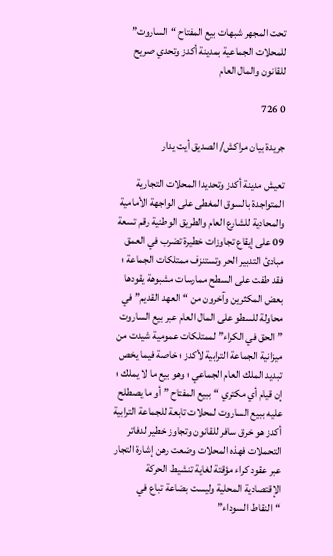تحت المجهر شبهات بيع المفتاح “الساروت” للمحلات الجماعية بمدينة أكدز وتحدي صريح للقانون والمال العام

0 726

جريدة بيان مراكش/ الصديق أيت يدار

تعيش مدينة أكدز وتحديدا المحلات التجارية المتواجدة بالسوق المغطى على الواجهة الأمامية والمحادية للشارع العام والطريق الوطنية رقم تسعة 09 على إيقاع تجاوزات خطيرة تضرب في العمق مبادئ التدبير الحر وتستنزف ممتلكات الجماعة ؛ فقد طفت على السطح ممارسات مشبوهة يقودها بعض المكثرين وآخرون من “العهد القديم” في محاولة للسطو على المال العام عبر بيع الساروت ” الحق في الكراء” لممتلكات عمومية شيدت من ميزانية الجماعة الترابية لأكدز ؛ خاصة فيما يخص تبديد الملك العام الجماعي ؛ وهو بيع ما لا يملك ؛ إن قيام أي مكتري “ببيع المفتاح ” أو ما يصطلح عليه ببيع الساروت لمحلات تابعة للجماعة الترابية أكدز هو خرق سافر للقانون وتجاوز خطير لدفاتر التحملات فهذه المحلات وضعت رهن إشارة التجار عبر عقود كراء مؤقتة لغاية تنشيط الحركة الإقتصادية المحلية وليست بضاعة تباع في “النقاط السوداء”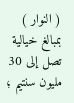( النوار ) بمبالغ خيالية تصل إلى 30 مليون سنتيم ؛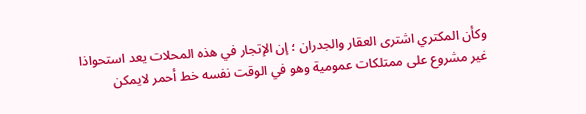وكأن المكتري اشترى العقار والجدران ؛ إن الإتجار في هذه المحلات يعد استحواذا غير مشروع على ممتلكات عمومية وهو في الوقت نفسه خط أحمر لايمكن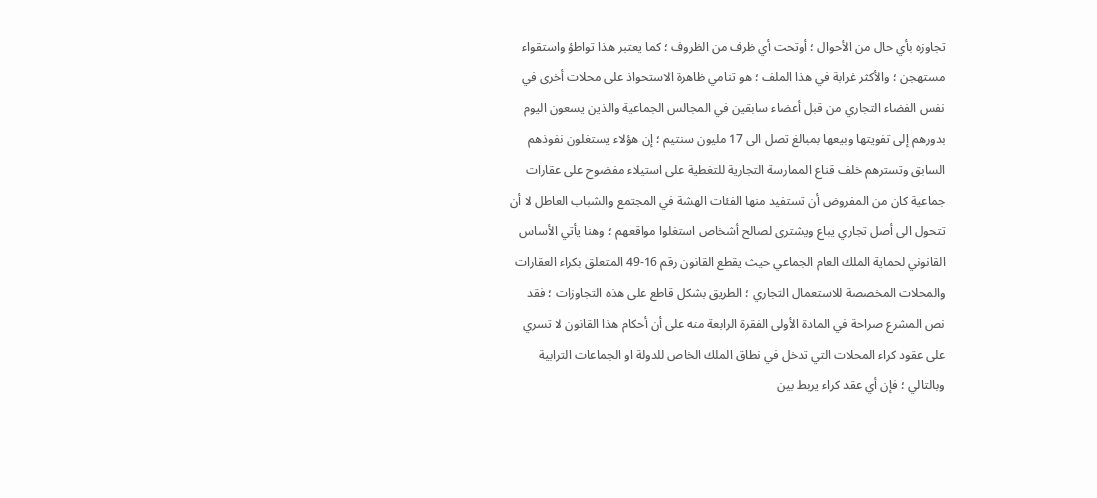تجاوزه بأي حال من الأحوال ؛ أوتحت أي ظرف من الظروف ؛ كما يعتبر هذا تواطؤ واستقواء مستهجن ؛ والأكثر غرابة في هذا الملف ؛ هو تنامي ظاهرة الاستحواذ على محلات أخرى في نفس الفضاء التجاري من قبل أعضاء سابقين في المجالس الجماعية والذين يسعون اليوم بدورهم إلى تفويتها وبيعها بمبالغ تصل الى 17 مليون سنتيم ؛ إن هؤلاء يستغلون نفوذهم السابق وتسترهم خلف قناع الممارسة التجارية للتغطية على استيلاء مفضوح على عقارات جماعية كان من المفروض أن تستفيد منها الفئات الهشة في المجتمع والشباب العاطل لا أن تتحول الى أصل تجاري يباع ويشترى لصالح أشخاص استغلوا مواقعهم ؛ وهنا يأتي الأساس القانوني لحماية الملك العام الجماعي حيث يقطع القانون رقم 16-49 المتعلق بكراء العقارات والمحلات المخصصة للاستعمال التجاري ؛ الطريق بشكل قاطع على هذه التجاوزات ؛ فقد نص المشرع صراحة في المادة الأولى الفقرة الرابعة منه على أن أحكام هذا القانون لا تسري على عقود كراء المحلات التي تدخل في نطاق الملك الخاص للدولة او الجماعات الترابية وبالتالي ؛ فإن أي عقد كراء يربط بين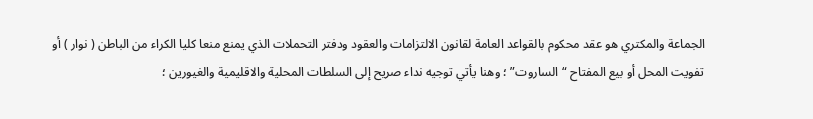الجماعة والمكتري هو عقد محكوم بالقواعد العامة لقانون الالتزامات والعقود ودفتر التحملات الذي يمنع منعا كليا الكراء من الباطن ( نوار ) أو تفويت المحل أو بيع المفتاح “الساروت” ؛ وهنا يأتي توجيه نداء صريح إلى السلطات المحلية والاقليمية والغيورين ؛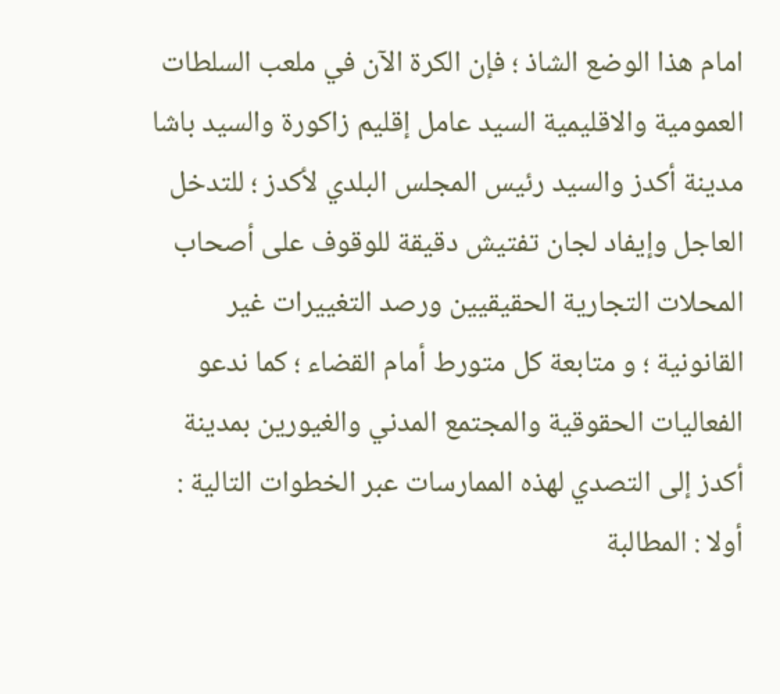امام هذا الوضع الشاذ ؛ فإن الكرة الآن في ملعب السلطات العمومية والاقليمية السيد عامل إقليم زاكورة والسيد باشا مدينة أكدز والسيد رئيس المجلس البلدي لأكدز ؛ للتدخل العاجل وإيفاد لجان تفتيش دقيقة للوقوف على أصحاب المحلات التجارية الحقيقيين ورصد التغييرات غير القانونية ؛ و متابعة كل متورط أمام القضاء ؛ كما ندعو الفعاليات الحقوقية والمجتمع المدني والغيورين بمدينة أكدز إلى التصدي لهذه الممارسات عبر الخطوات التالية :
أولا : المطالبة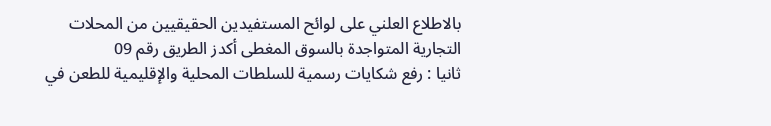بالاطلاع العلني على لوائح المستفيدين الحقيقيين من المحلات التجارية المتواجدة بالسوق المغطى أكدز الطريق رقم 09
ثانيا : رفع شكايات رسمية للسلطات المحلية والإقليمية للطعن في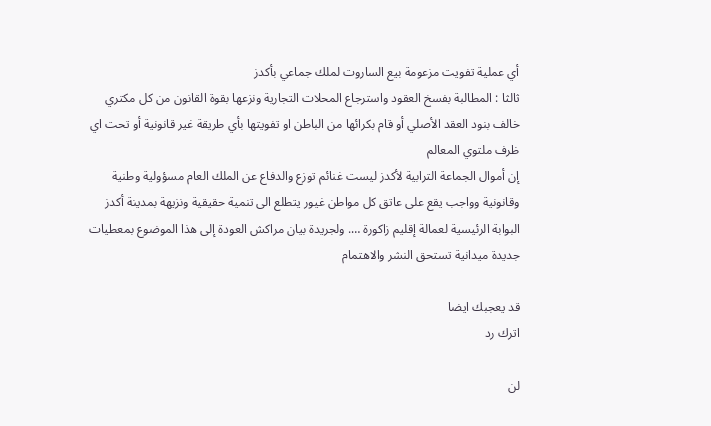أي عملية تفويت مزعومة بيع الساروت لملك جماعي بأكدز
ثالثا : المطالبة بفسخ العقود واسترجاع المحلات التجارية ونزعها بقوة القانون من كل مكتري خالف بنود العقد الأصلي أو قام بكرائها من الباطن او تفويتها بأي طريقة غير قانونية أو تحت اي ظرف ملتوي المعالم
إن أموال الجماعة الترابية لأكدز ليست غنائم توزع والدفاع عن الملك العام مسؤولية وطنية وقانونية وواجب يقع على عاتق كل مواطن غيور يتطلع الى تنمية حقيقية ونزيهة بمدينة أكدز البوابة الرئيسية لعمالة إقليم زاكورة …. ولجريدة بيان مراكش العودة إلى هذا الموضوع بمعطيات جديدة ميدانية تستحق النشر والاهتمام

قد يعجبك ايضا
اترك رد

لن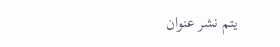يتم نشر عنوان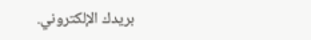بريدك الإلكتروني.